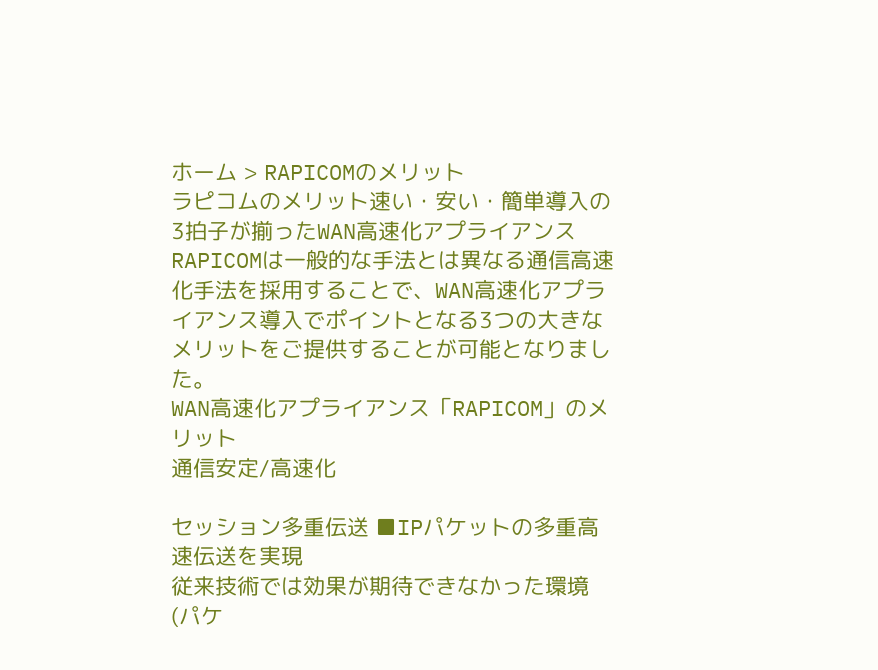ホーム > RAPICOMのメリット
ラピコムのメリット速い・安い・簡単導入の3拍子が揃ったWAN高速化アプライアンス RAPICOMは一般的な手法とは異なる通信高速化手法を採用することで、WAN高速化アプライアンス導入でポイントとなる3つの大きなメリットをご提供することが可能となりました。
WAN高速化アプライアンス「RAPICOM」のメリット
通信安定/高速化

セッション多重伝送 ■IPパケットの多重高速伝送を実現
従来技術では効果が期待できなかった環境(パケ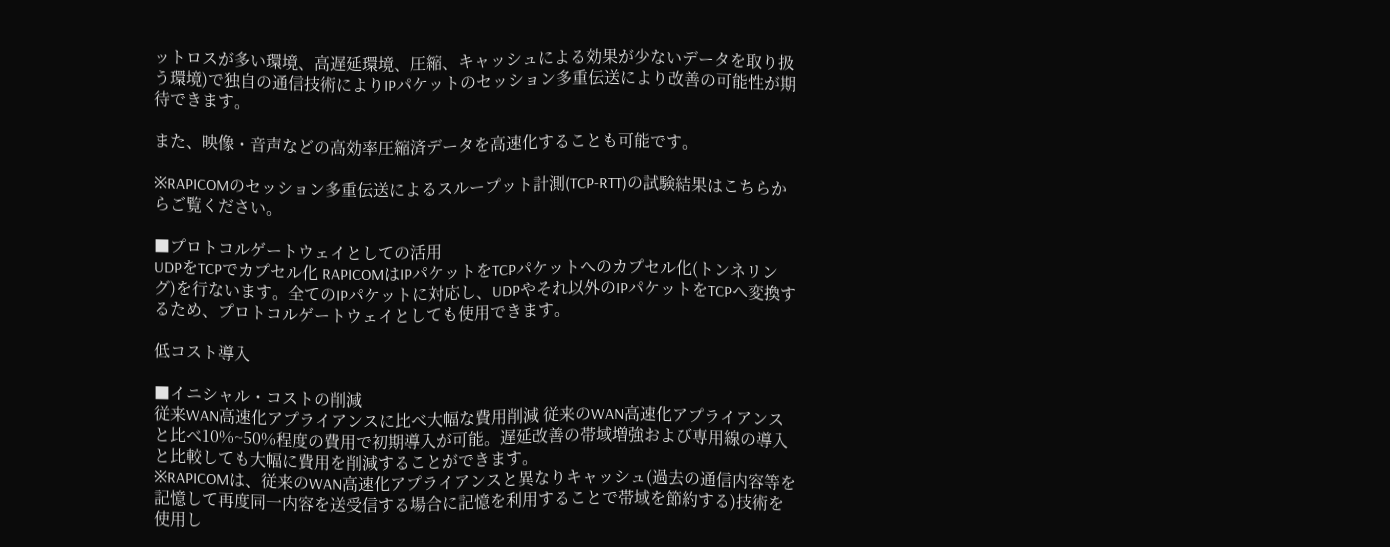ットロスが多い環境、高遅延環境、圧縮、キャッシュによる効果が少ないデータを取り扱う環境)で独自の通信技術によりIPパケットのセッション多重伝送により改善の可能性が期待できます。

また、映像・音声などの高効率圧縮済データを高速化することも可能です。

※RAPICOMのセッション多重伝送によるスループット計測(TCP-RTT)の試験結果はこちらからご覧ください。

■プロトコルゲートウェイとしての活用
UDPをTCPでカプセル化 RAPICOMはIPパケットをTCPパケットへのカプセル化(トンネリング)を行ないます。全てのIPパケットに対応し、UDPやそれ以外のIPパケットをTCPへ変換するため、プロトコルゲートウェイとしても使用できます。

低コスト導入

■イニシャル・コストの削減
従来WAN高速化アプライアンスに比べ大幅な費用削減 従来のWAN高速化アプライアンスと比べ10%~50%程度の費用で初期導入が可能。遅延改善の帯域増強および専用線の導入と比較しても大幅に費用を削減することができます。
※RAPICOMは、従来のWAN高速化アプライアンスと異なりキャッシュ(過去の通信内容等を記憶して再度同一内容を送受信する場合に記憶を利用することで帯域を節約する)技術を使用し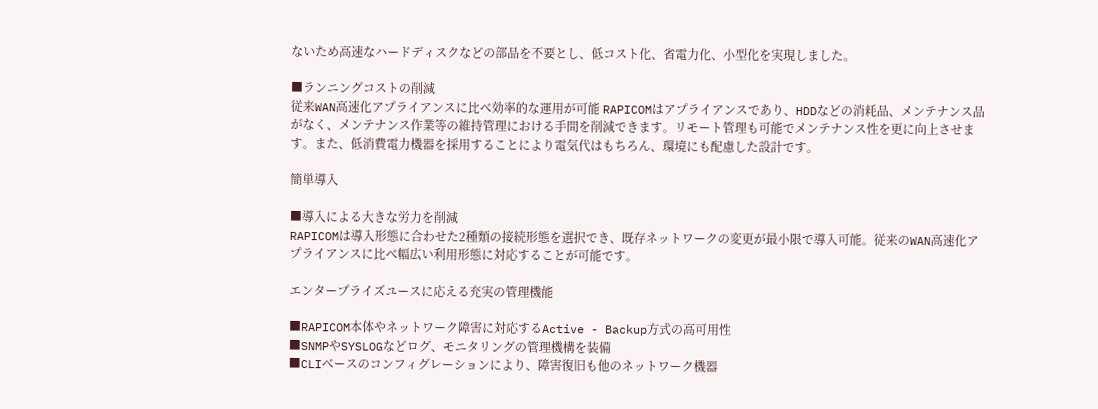ないため高速なハードディスクなどの部品を不要とし、低コスト化、省電力化、小型化を実現しました。

■ランニングコストの削減
従来WAN高速化アプライアンスに比べ効率的な運用が可能 RAPICOMはアプライアンスであり、HDDなどの消耗品、メンテナンス品がなく、メンテナンス作業等の維持管理における手間を削減できます。リモート管理も可能でメンテナンス性を更に向上させます。また、低消費電力機器を採用することにより電気代はもちろん、環境にも配慮した設計です。

簡単導入

■導入による大きな労力を削減
RAPICOMは導入形態に合わせた2種類の接続形態を選択でき、既存ネットワークの変更が最小限で導入可能。従来のWAN高速化アプライアンスに比べ幅広い利用形態に対応することが可能です。

エンタープライズユースに応える充実の管理機能

■RAPICOM本体やネットワーク障害に対応するActive - Backup方式の高可用性
■SNMPやSYSLOGなどログ、モニタリングの管理機構を装備
■CLIベースのコンフィグレーションにより、障害復旧も他のネットワーク機器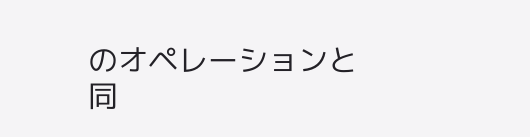のオペレーションと同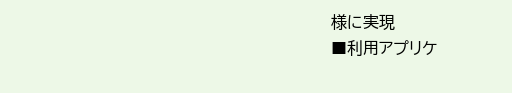様に実現
■利用アプリケ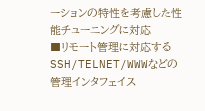ーションの特性を考慮した性能チューニングに対応
■リモート管理に対応するSSH/TELNET/WWWなどの管理インタフェイス